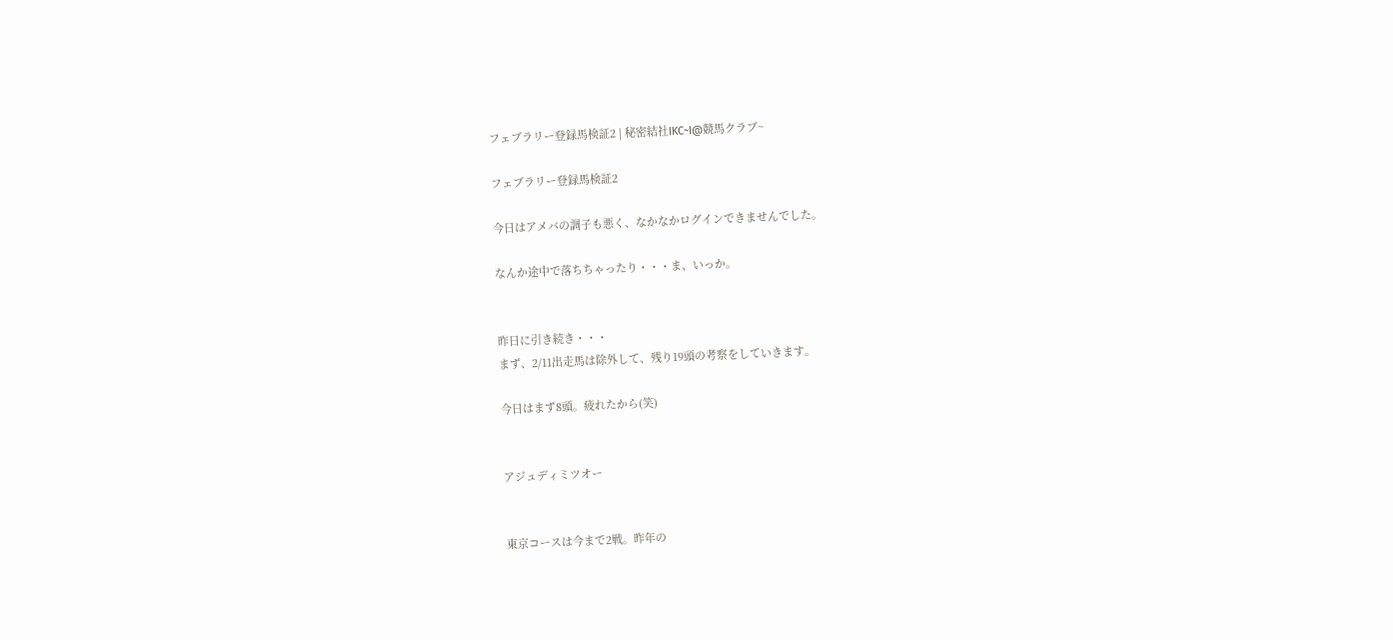フェブラリー登録馬検証2 | 秘密結社IKC~I@競馬クラブ~

フェブラリー登録馬検証2

今日はアメバの調子も悪く、なかなかログインできませんでした。

なんか途中で落ちちゃったり・・・ま、いっか。


昨日に引き続き・・・
まず、2/11出走馬は除外して、残り19頭の考察をしていきます。

今日はまず8頭。疲れたから(笑)


アジュディミツオー


東京コースは今まで2戦。昨年の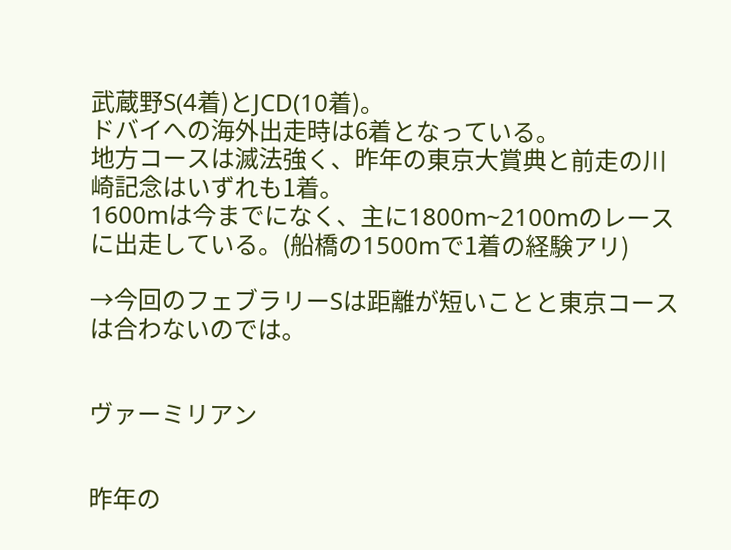武蔵野S(4着)とJCD(10着)。
ドバイへの海外出走時は6着となっている。
地方コースは滅法強く、昨年の東京大賞典と前走の川崎記念はいずれも1着。
1600mは今までになく、主に1800m~2100mのレースに出走している。(船橋の1500mで1着の経験アリ)

→今回のフェブラリーSは距離が短いことと東京コースは合わないのでは。


ヴァーミリアン


昨年の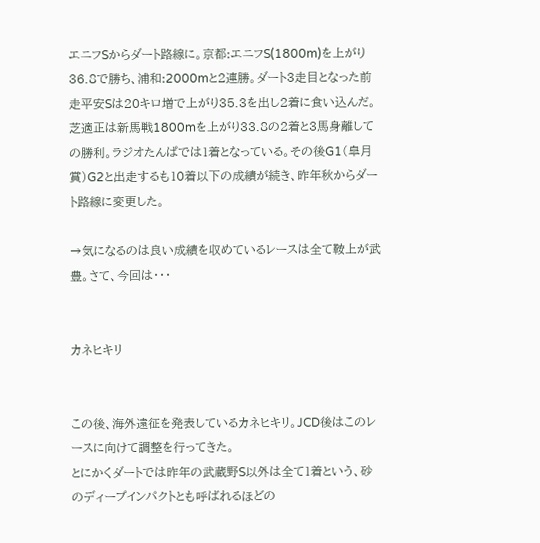エニフSからダート路線に。京都:エニフS(1800m)を上がり36.8で勝ち、浦和:2000mと2連勝。ダート3走目となった前走平安Sは20キロ増で上がり35.3を出し2着に食い込んだ。
芝適正は新馬戦1800mを上がり33.8の2着と3馬身離しての勝利。ラジオたんぱでは1着となっている。その後G1(皐月賞)G2と出走するも10着以下の成績が続き、昨年秋からダート路線に変更した。

→気になるのは良い成績を収めているレースは全て鞍上が武豊。さて、今回は・・・


カネヒキリ


この後、海外遠征を発表しているカネヒキリ。JCD後はこのレースに向けて調整を行ってきた。
とにかくダートでは昨年の武蔵野S以外は全て1着という、砂のディープインパクトとも呼ばれるほどの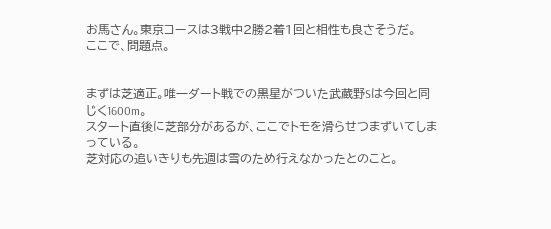お馬さん。東京コースは3戦中2勝2着1回と相性も良さそうだ。
ここで、問題点。


まずは芝適正。唯一ダート戦での黒星がついた武蔵野Sは今回と同じく1600m。
スタート直後に芝部分があるが、ここでトモを滑らせつまずいてしまっている。
芝対応の追いきりも先週は雪のため行えなかったとのこと。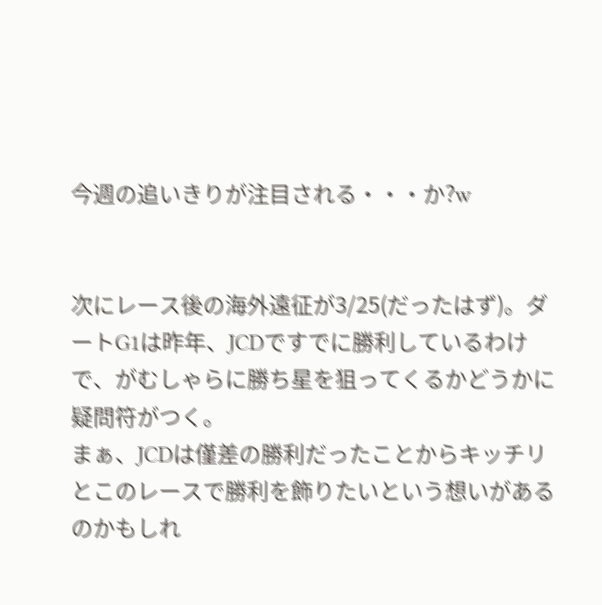今週の追いきりが注目される・・・か?w


次にレース後の海外遠征が3/25(だったはず)。ダートG1は昨年、JCDですでに勝利しているわけで、がむしゃらに勝ち星を狙ってくるかどうかに疑問符がつく。
まぁ、JCDは僅差の勝利だったことからキッチリとこのレースで勝利を飾りたいという想いがあるのかもしれ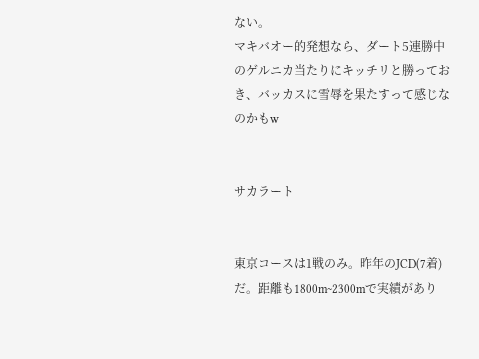ない。
マキバオー的発想なら、ダート5連勝中のゲルニカ当たりにキッチリと勝っておき、バッカスに雪辱を果たすって感じなのかもw


サカラート


東京コースは1戦のみ。昨年のJCD(7着)だ。距離も1800m~2300mで実績があり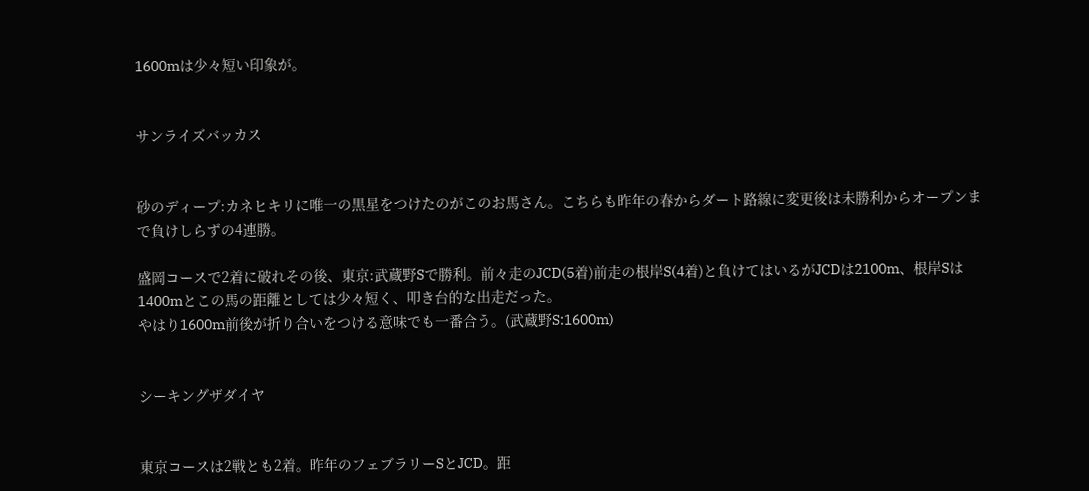1600mは少々短い印象が。


サンライズバッカス


砂のディープ:カネヒキリに唯一の黒星をつけたのがこのお馬さん。こちらも昨年の春からダート路線に変更後は未勝利からオープンまで負けしらずの4連勝。

盛岡コースで2着に破れその後、東京:武蔵野Sで勝利。前々走のJCD(5着)前走の根岸S(4着)と負けてはいるがJCDは2100m、根岸Sは1400mとこの馬の距離としては少々短く、叩き台的な出走だった。
やはり1600m前後が折り合いをつける意味でも一番合う。(武蔵野S:1600m)


シーキングザダイヤ


東京コースは2戦とも2着。昨年のフェブラリーSとJCD。距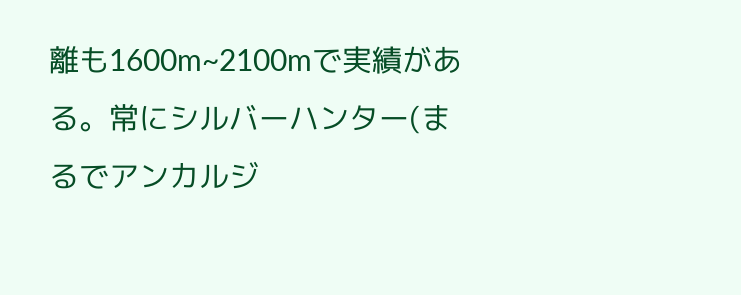離も1600m~2100mで実績がある。常にシルバーハンター(まるでアンカルジ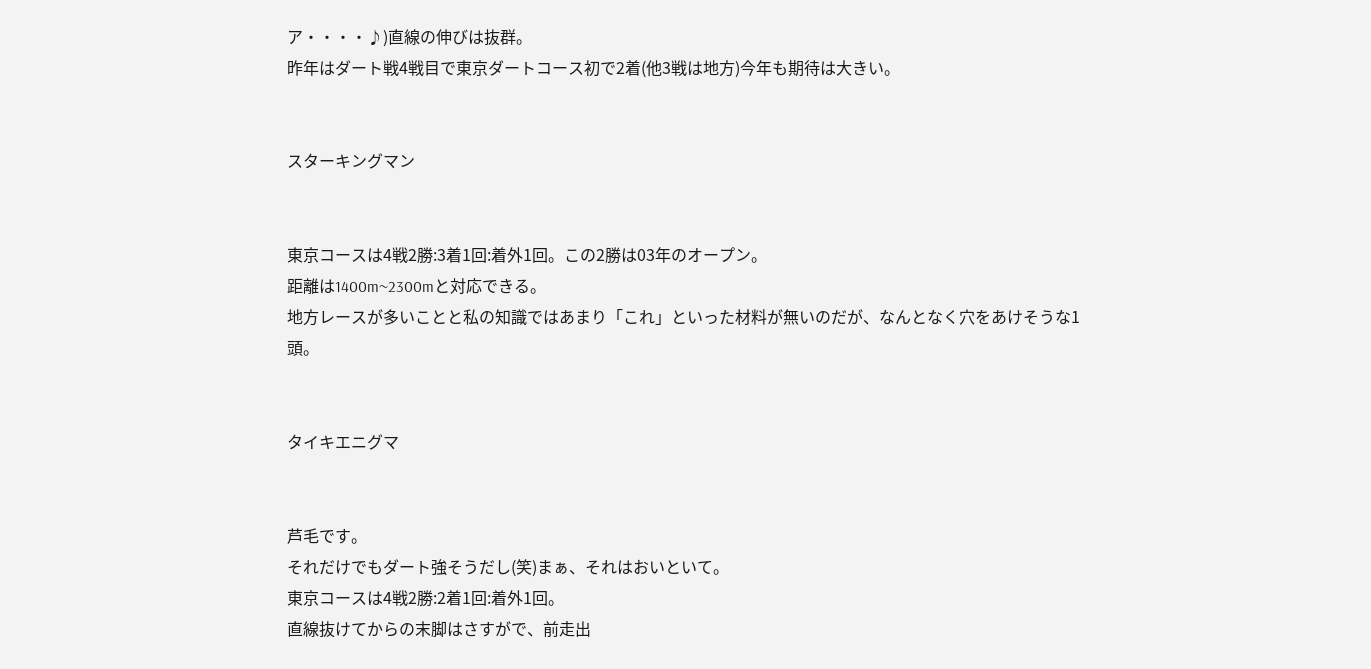ア・・・・♪)直線の伸びは抜群。
昨年はダート戦4戦目で東京ダートコース初で2着(他3戦は地方)今年も期待は大きい。


スターキングマン


東京コースは4戦2勝:3着1回:着外1回。この2勝は03年のオープン。
距離は1400m~2300mと対応できる。
地方レースが多いことと私の知識ではあまり「これ」といった材料が無いのだが、なんとなく穴をあけそうな1頭。


タイキエニグマ


芦毛です。
それだけでもダート強そうだし(笑)まぁ、それはおいといて。
東京コースは4戦2勝:2着1回:着外1回。
直線抜けてからの末脚はさすがで、前走出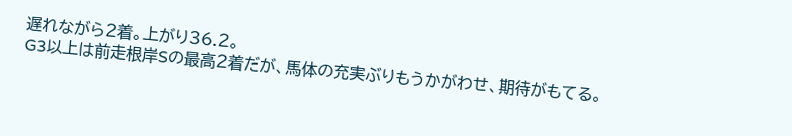遅れながら2着。上がり36.2。
G3以上は前走根岸Sの最高2着だが、馬体の充実ぶりもうかがわせ、期待がもてる。